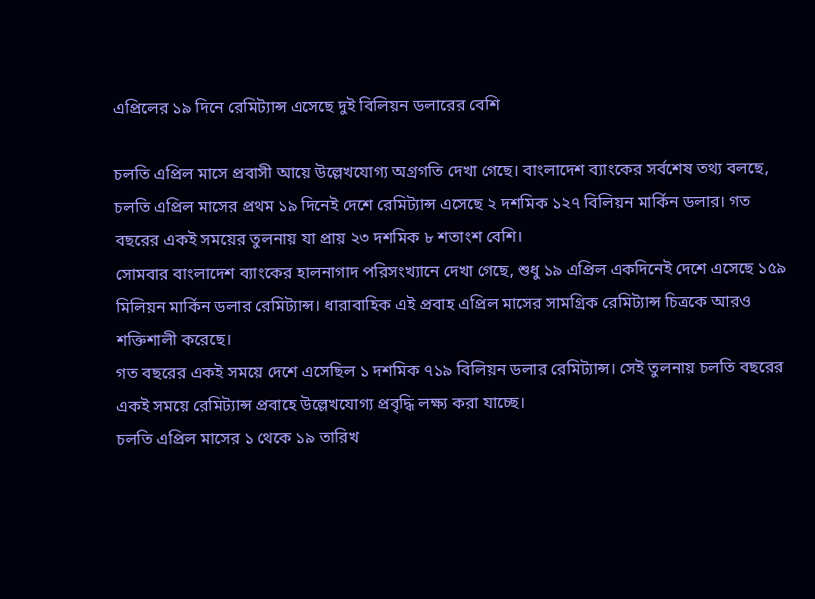এপ্রিলের ১৯ দিনে রেমিট্যান্স এসেছে দুই বিলিয়ন ডলারের বেশি

চলতি এপ্রিল মাসে প্রবাসী আয়ে উল্লেখযোগ্য অগ্রগতি দেখা গেছে। বাংলাদেশ ব্যাংকের সর্বশেষ তথ্য বলছে, চলতি এপ্রিল মাসের প্রথম ১৯ দিনেই দেশে রেমিট্যান্স এসেছে ২ দশমিক ১২৭ বিলিয়ন মার্কিন ডলার। গত বছরের একই সময়ের তুলনায় যা প্রায় ২৩ দশমিক ৮ শতাংশ বেশি।
সোমবার বাংলাদেশ ব্যাংকের হালনাগাদ পরিসংখ্যানে দেখা গেছে, শুধু ১৯ এপ্রিল একদিনেই দেশে এসেছে ১৫৯ মিলিয়ন মার্কিন ডলার রেমিট্যান্স। ধারাবাহিক এই প্রবাহ এপ্রিল মাসের সামগ্রিক রেমিট্যান্স চিত্রকে আরও শক্তিশালী করেছে।
গত বছরের একই সময়ে দেশে এসেছিল ১ দশমিক ৭১৯ বিলিয়ন ডলার রেমিট্যান্স। সেই তুলনায় চলতি বছরের একই সময়ে রেমিট্যান্স প্রবাহে উল্লেখযোগ্য প্রবৃদ্ধি লক্ষ্য করা যাচ্ছে।
চলতি এপ্রিল মাসের ১ থেকে ১৯ তারিখ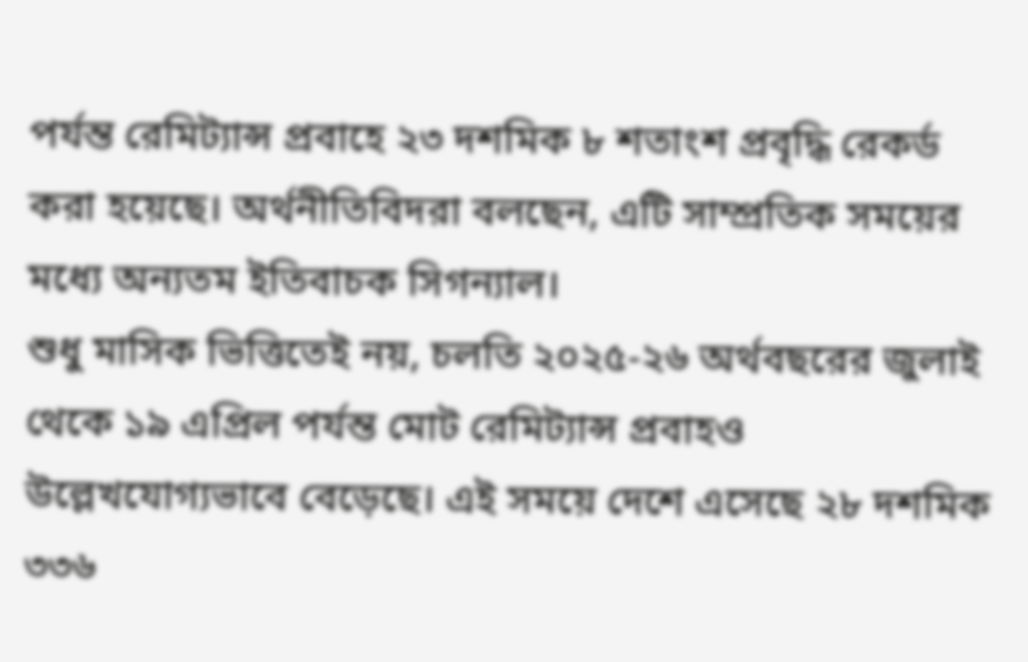পর্যন্ত রেমিট্যান্স প্রবাহে ২৩ দশমিক ৮ শতাংশ প্রবৃদ্ধি রেকর্ড করা হয়েছে। অর্থনীতিবিদরা বলছেন, এটি সাম্প্রতিক সময়ের মধ্যে অন্যতম ইতিবাচক সিগন্যাল।
শুধু মাসিক ভিত্তিতেই নয়, চলতি ২০২৫-২৬ অর্থবছরের জুলাই থেকে ১৯ এপ্রিল পর্যন্ত মোট রেমিট্যান্স প্রবাহও উল্লেখযোগ্যভাবে বেড়েছে। এই সময়ে দেশে এসেছে ২৮ দশমিক ৩৩৬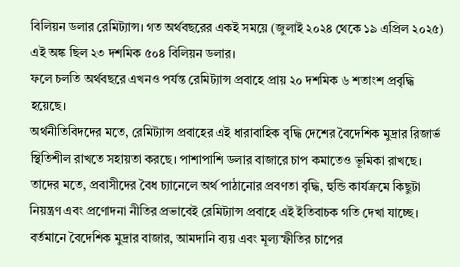বিলিয়ন ডলার রেমিট্যান্স। গত অর্থবছরের একই সময়ে (জুলাই ২০২৪ থেকে ১৯ এপ্রিল ২০২৫) এই অঙ্ক ছিল ২৩ দশমিক ৫০৪ বিলিয়ন ডলার।
ফলে চলতি অর্থবছরে এখনও পর্যন্ত রেমিট্যান্স প্রবাহে প্রায় ২০ দশমিক ৬ শতাংশ প্রবৃদ্ধি হয়েছে।
অর্থনীতিবিদদের মতে, রেমিট্যান্স প্রবাহের এই ধারাবাহিক বৃদ্ধি দেশের বৈদেশিক মুদ্রার রিজার্ভ স্থিতিশীল রাখতে সহায়তা করছে। পাশাপাশি ডলার বাজারে চাপ কমাতেও ভূমিকা রাখছে।
তাদের মতে, প্রবাসীদের বৈধ চ্যানেলে অর্থ পাঠানোর প্রবণতা বৃদ্ধি, হুন্ডি কার্যক্রমে কিছুটা নিয়ন্ত্রণ এবং প্রণোদনা নীতির প্রভাবেই রেমিট্যান্স প্রবাহে এই ইতিবাচক গতি দেখা যাচ্ছে।
বর্তমানে বৈদেশিক মুদ্রার বাজার, আমদানি ব্যয় এবং মূল্যস্ফীতির চাপের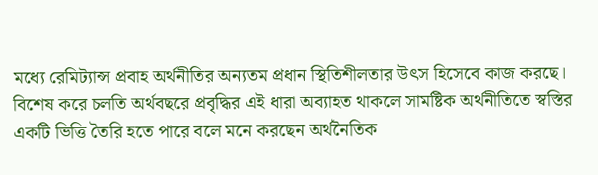মধ্যে রেমিট্যান্স প্রবাহ অর্থনীতির অন্যতম প্রধান স্থিতিশীলতার উৎস হিসেবে কাজ করছে। বিশেষ করে চলতি অর্থবছরে প্রবৃদ্ধির এই ধারা অব্যাহত থাকলে সামষ্টিক অর্থনীতিতে স্বস্তির একটি ভিত্তি তৈরি হতে পারে বলে মনে করছেন অর্থনৈতিক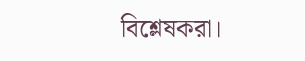বিশ্লেষকরা।